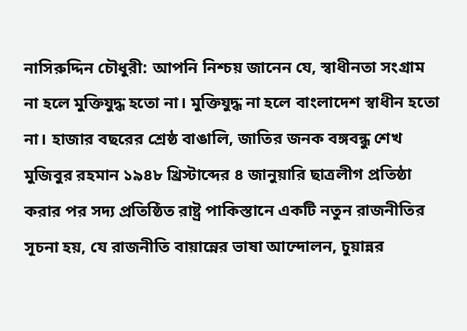নাসিরুদ্দিন চৌধুরী: আপনি নিশ্চয় জানেন যে, স্বাধীনতা সংগ্রাম না হলে মুক্তিযুদ্ধ হতো না। মুক্তিযুদ্ধ না হলে বাংলাদেশ স্বাধীন হতো না। হাজার বছরের শ্রেষ্ঠ বাঙালি, জাতির জনক বঙ্গবন্ধু শেখ মুজিবুর রহমান ১৯৪৮ খ্রিস্টাব্দের ৪ জানুয়ারি ছাত্রলীগ প্রতিষ্ঠা করার পর সদ্য প্রতিষ্ঠিত রাষ্ট্র পাকিস্তানে একটি নতুন রাজনীতির সূচনা হয়, যে রাজনীতি বায়ান্নের ভাষা আন্দোলন, চুয়ান্নর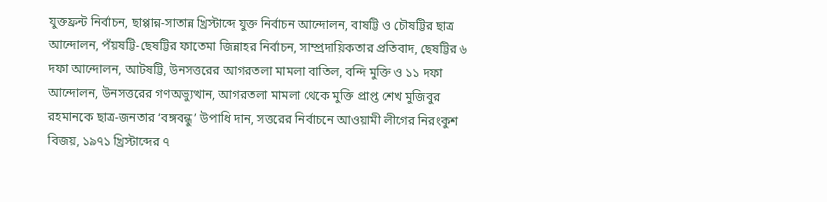যুক্তফ্রন্ট নির্বাচন, ছাপ্পান্ন-সাতান্ন খ্রিস্টাব্দে যুক্ত নির্বাচন আন্দোলন, বাষট্টি ও চৌষট্টির ছাত্র আন্দোলন, পঁয়ষট্টি-ছেষট্টির ফাতেমা জিন্নাহর নির্বাচন, সাম্প্রদায়িকতার প্রতিবাদ, ছেষট্টির ৬ দফা আন্দোলন, আটষট্টি, উনসত্তরের আগরতলা মামলা বাতিল, বন্দি মুক্তি ও ১১ দফা আন্দোলন, উনসত্তরের গণঅভ্যুত্থান, আগরতলা মামলা থেকে মুক্তি প্রাপ্ত শেখ মুজিবুর রহমানকে ছাত্র-জনতার ‘বঙ্গবন্ধু’ উপাধি দান, সত্তরের নির্বাচনে আওয়ামী লীগের নিরংকুশ বিজয়, ১৯৭১ খ্রিস্টাব্দের ৭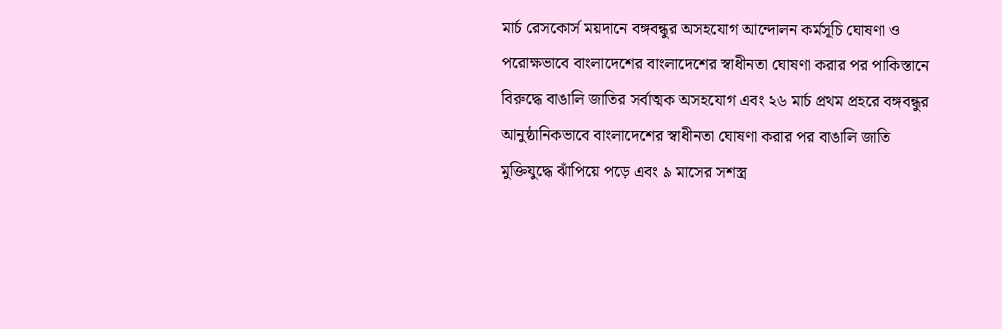মার্চ রেসকোর্স ময়দানে বঙ্গবন্ধুর অসহযোগ আন্দোলন কর্মসূচি ঘোষণা ও পরোক্ষভাবে বাংলাদেশের বাংলাদেশের স্বাধীনতা ঘোষণা করার পর পাকিস্তানে বিরুদ্ধে বাঙালি জাতির সর্বাত্মক অসহযোগ এবং ২৬ মার্চ প্রথম প্রহরে বঙ্গবন্ধুর আনুষ্ঠানিকভাবে বাংলাদেশের স্বাধীনতা ঘোষণা করার পর বাঙালি জাতি মুক্তিযুদ্ধে ঝাঁপিয়ে পড়ে এবং ৯ মাসের সশস্ত্র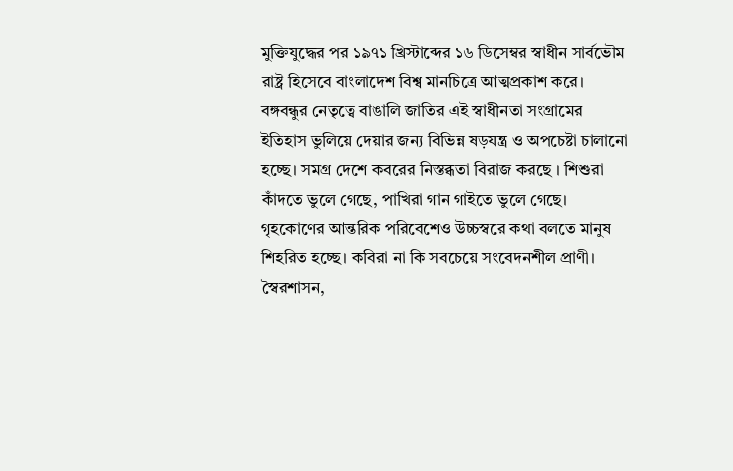মুক্তিযুদ্ধের পর ১৯৭১ খ্রিস্টাব্দের ১৬ ডিসেম্বর স্বাধীন সার্বভৌম রাষ্ট্র হিসেবে বাংলাদেশ বিশ্ব মানচিত্রে আত্মপ্রকাশ করে।
বঙ্গবন্ধুর নেতৃত্বে বাঙালি জাতির এই স্বাধীনতা সংগ্রামের ইতিহাস ভুলিয়ে দেয়ার জন্য বিভিন্ন ষড়যন্ত্র ও অপচেষ্টা চালানো হচ্ছে। সমগ্র দেশে কবরের নিস্তব্ধতা বিরাজ করছে । শিশুরা কাঁদতে ভুলে গেছে, পাখিরা গান গাইতে ভুলে গেছে। গৃহকোণের আন্তরিক পরিবেশেও উচ্চস্বরে কথা বলতে মানুষ শিহরিত হচ্ছে। কবিরা না কি সবচেয়ে সংবেদনশীল প্রাণী। স্বৈরশাসন,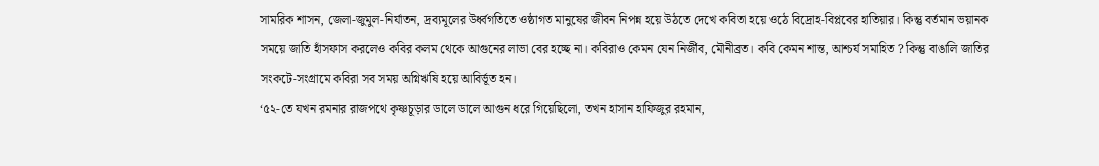সামরিক শাসন, জেলা-জুমুল-নির্যাতন, দ্রব্যমূলের উর্ধ্বগতিতে ওষ্ঠাগত মানুষের জীবন নিপন্ন হয়ে উঠতে দেখে কবিতা হয়ে ওঠে বিদ্রোহ-বিপ্লবের হাতিয়ার। কিন্তু বর্তমান ভয়ানক সময়ে জাতি হাঁসফাস করলেও কবির কলম থেকে আগুনের লাভা বের হচ্ছে না। কবিরাও কেমন যেন নির্জীব, মৌনীব্রত। কবি কেমন শান্ত, আশ্চর্য সমাহিত ? কিন্তু বাঙালি জাতির সংকটে-সংগ্রামে কবিরা সব সময় অগ্নিঋষি হয়ে আবির্ভূত হন।
‘৫২-তে যখন রমনার রাজপথে কৃষ্ণচূড়ার ডালে ডালে আগুন ধরে গিয়েছিলো, তখন হাসান হাফিজুর রহমান,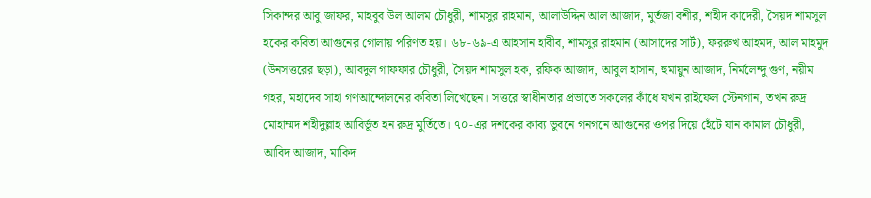সিকান্দর আবু জাফর, মাহবুব উল আলম চৌধুরী, শামসুর রাহমান, আলাউদ্দিন আল আজাদ, মুর্তজা বশীর, শহীদ কাদেরী, সৈয়দ শামসুল হকের কবিতা আগুনের গোলায় পরিণত হয়। ৬৮-৬৯-এ আহসান হাবীব, শামসুর রাহমান (আসাদের সার্ট), ফররুখ আহমদ, আল মাহমুদ (উনসত্তরের ছড়া), আবদুল গাফফার চৌধুরী, সৈয়দ শামসুল হক, রফিক আজাদ, আবুল হাসান, হুমায়ুন আজাদ, নির্মলেন্দু গুণ, নয়ীম গহর, মহাদেব সাহা গণআন্দোলনের কবিতা লিখেছেন। সত্তরে স্বাধীনতার প্রভাতে সকলের কাঁধে যখন রাইফেল স্টেনগান, তখন রুদ্র মোহাম্মদ শহীদুল্লাহ আবির্ভূত হন রুদ্র মুর্তিতে। ৭০-এর দশকের কাব্য ভুবনে গনগনে আগুনের ওপর দিয়ে হেঁটে যান কামাল চৌধুরী, আবিদ আজাদ, মাকিদ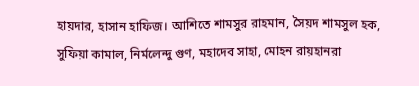হায়দার, হাসান হাফিজ। আশিতে শামসুর রাহমান, সৈয়দ শামসুল হক, সুফিয়া কামাল, নির্মলেন্দু গুণ, মহাদেব সাহা, মোহন রায়হানরা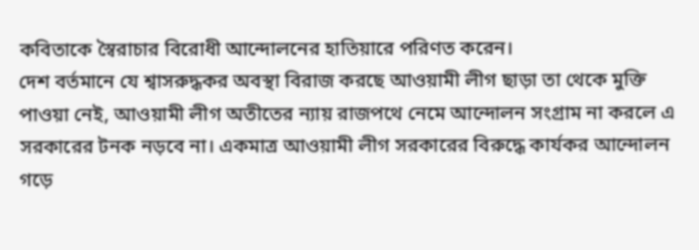কবিতাকে স্বৈরাচার বিরোধী আন্দোলনের হাতিয়ারে পরিণত করেন।
দেশ বর্তমানে যে শ্বাসরুদ্ধকর অবস্থা বিরাজ করছে আওয়ামী লীগ ছাড়া তা থেকে মুক্তি পাওয়া নেই, আওয়ামী লীগ অতীতের ন্যায় রাজপথে নেমে আন্দোলন সংগ্রাম না করলে এ সরকারের টনক নড়বে না। একমাত্র আওয়ামী লীগ সরকারের বিরুদ্ধে কার্যকর আন্দোলন গড়ে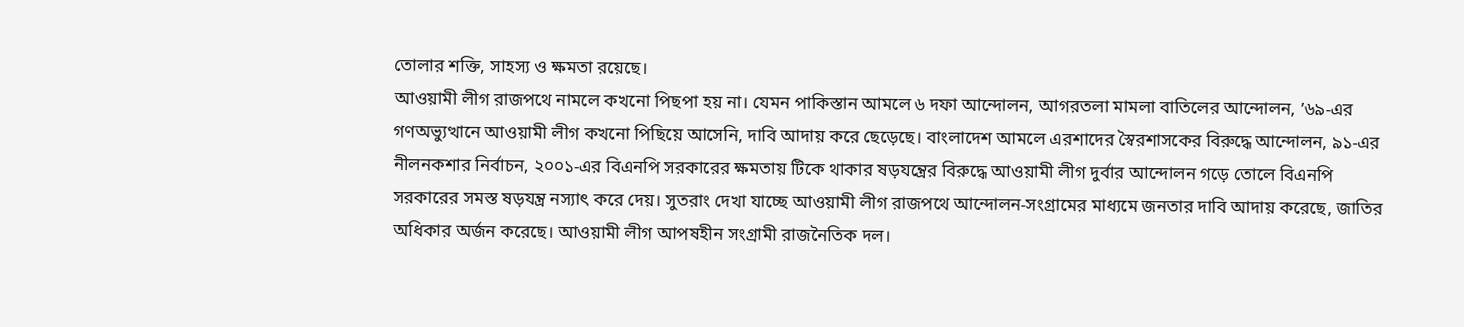তোলার শক্তি, সাহস্য ও ক্ষমতা রয়েছে।
আওয়ামী লীগ রাজপথে নামলে কখনো পিছপা হয় না। যেমন পাকিস্তান আমলে ৬ দফা আন্দোলন, আগরতলা মামলা বাতিলের আন্দোলন, ’৬৯-এর গণঅভ্যুত্থানে আওয়ামী লীগ কখনো পিছিয়ে আসেনি, দাবি আদায় করে ছেড়েছে। বাংলাদেশ আমলে এরশাদের স্বৈরশাসকের বিরুদ্ধে আন্দোলন, ৯১-এর নীলনকশার নির্বাচন, ২০০১-এর বিএনপি সরকারের ক্ষমতায় টিকে থাকার ষড়যন্ত্রের বিরুদ্ধে আওয়ামী লীগ দুর্বার আন্দোলন গড়ে তোলে বিএনপি সরকারের সমস্ত ষড়যন্ত্র নস্যাৎ করে দেয়। সুতরাং দেখা যাচ্ছে আওয়ামী লীগ রাজপথে আন্দোলন-সংগ্রামের মাধ্যমে জনতার দাবি আদায় করেছে, জাতির অধিকার অর্জন করেছে। আওয়ামী লীগ আপষহীন সংগ্রামী রাজনৈতিক দল।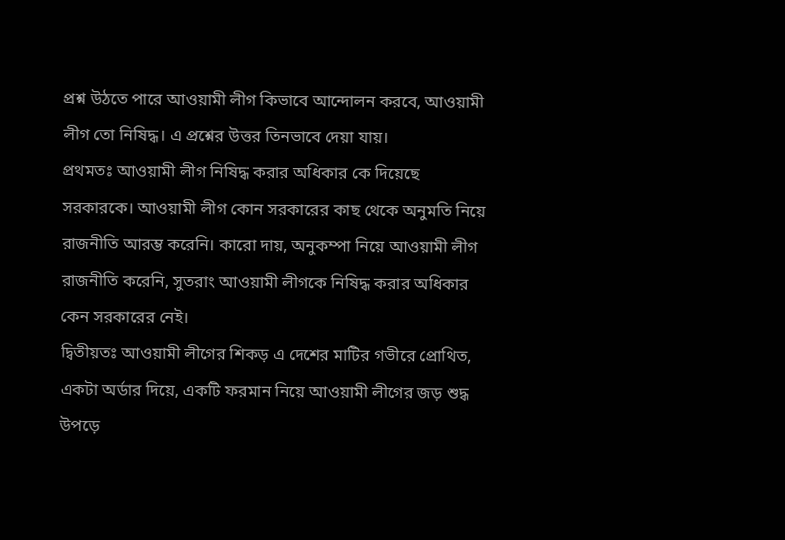প্রশ্ন উঠতে পারে আওয়ামী লীগ কিভাবে আন্দোলন করবে, আওয়ামী লীগ তো নিষিদ্ধ। এ প্রশ্নের উত্তর তিনভাবে দেয়া যায়।
প্রথমতঃ আওয়ামী লীগ নিষিদ্ধ করার অধিকার কে দিয়েছে সরকারকে। আওয়ামী লীগ কোন সরকারের কাছ থেকে অনুমতি নিয়ে রাজনীতি আরম্ভ করেনি। কারো দায়, অনুকম্পা নিয়ে আওয়ামী লীগ রাজনীতি করেনি, সুতরাং আওয়ামী লীগকে নিষিদ্ধ করার অধিকার কেন সরকারের নেই।
দ্বিতীয়তঃ আওয়ামী লীগের শিকড় এ দেশের মাটির গভীরে প্রোথিত, একটা অর্ডার দিয়ে, একটি ফরমান নিয়ে আওয়ামী লীগের জড় শুদ্ধ উপড়ে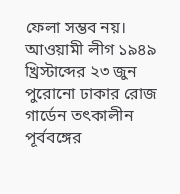ফেলা সম্ভব নয়। আওয়ামী লীগ ১৯৪৯ খ্রিস্টাব্দের ২৩ জুন পুরোনো ঢাকার রোজ গার্ডেন তৎকালীন পূর্ববঙ্গের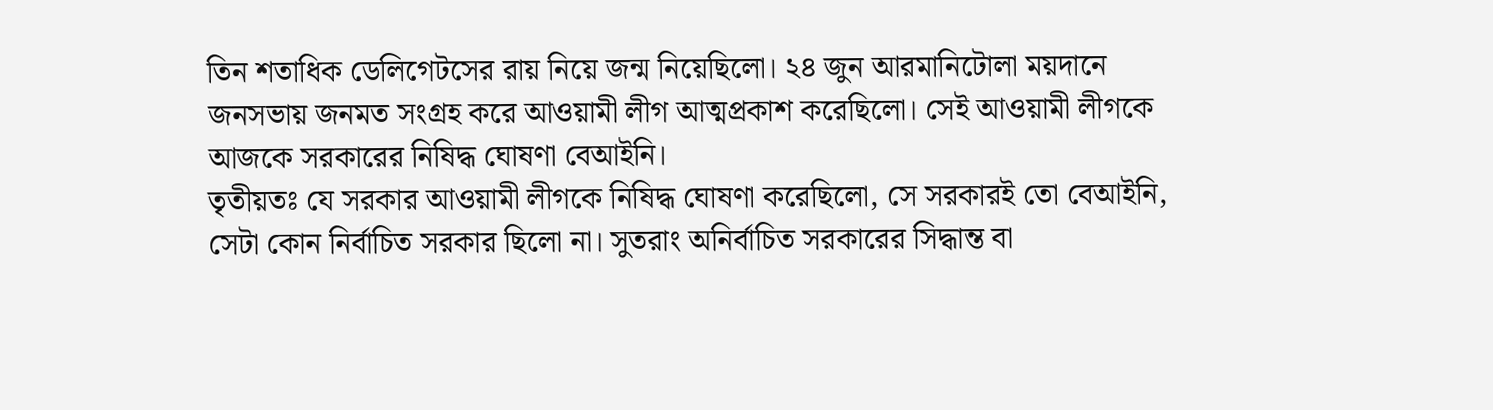তিন শতাধিক ডেলিগেটসের রায় নিয়ে জন্ম নিয়েছিলো। ২৪ জুন আরমানিটোলা ময়দানে জনসভায় জনমত সংগ্রহ করে আওয়ামী লীগ আত্মপ্রকাশ করেছিলো। সেই আওয়ামী লীগকে আজকে সরকারের নিষিদ্ধ ঘোষণা বেআইনি।
তৃতীয়তঃ যে সরকার আওয়ামী লীগকে নিষিদ্ধ ঘোষণা করেছিলো, সে সরকারই তো বেআইনি, সেটা কোন নির্বাচিত সরকার ছিলো না। সুতরাং অনির্বাচিত সরকারের সিদ্ধান্ত বা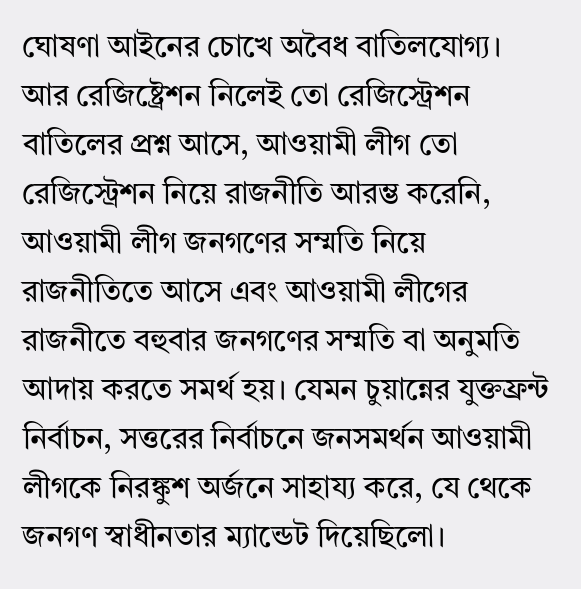ঘোষণা আইনের চোখে অবৈধ বাতিলযোগ্য। আর রেজিষ্ট্রেশন নিলেই তো রেজিস্ট্রেশন বাতিলের প্রশ্ন আসে, আওয়ামী লীগ তো রেজিস্ট্রেশন নিয়ে রাজনীতি আরম্ভ করেনি, আওয়ামী লীগ জনগণের সম্মতি নিয়ে রাজনীতিতে আসে এবং আওয়ামী লীগের রাজনীতে বহুবার জনগণের সম্মতি বা অনুমতি আদায় করতে সমর্থ হয়। যেমন চুয়ান্নের যুক্তফ্রন্ট নির্বাচন, সত্তরের নির্বাচনে জনসমর্থন আওয়ামী লীগকে নিরঙ্কুশ অর্জনে সাহায্য করে, যে থেকে জনগণ স্বাধীনতার ম্যান্ডেট দিয়েছিলো।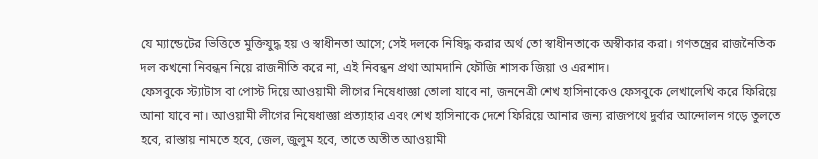যে ম্যান্ডেটের ভিত্তিতে মুক্তিযুদ্ধ হয় ও স্বাধীনতা আসে; সেই দলকে নিষিদ্ধ করার অর্থ তো স্বাধীনতাকে অস্বীকার করা। গণতন্ত্রের রাজনৈতিক দল কখনো নিবন্ধন নিয়ে রাজনীতি করে না, এই নিবন্ধন প্রথা আমদানি ফৌজি শাসক জিয়া ও এরশাদ।
ফেসবুকে স্ট্যাটাস বা পোস্ট দিয়ে আওয়ামী লীগের নিষেধাজ্ঞা তোলা যাবে না, জননেত্রী শেখ হাসিনাকেও ফেসবুকে লেখালেখি করে ফিরিয়ে আনা যাবে না। আওয়ামী লীগের নিষেধাজ্ঞা প্রত্যাহার এবং শেখ হাসিনাকে দেশে ফিরিয়ে আনার জন্য রাজপথে দুর্বার আন্দোলন গড়ে তুলতে হবে, রাস্তায় নামতে হবে, জেল, জুলুম হবে, তাতে অতীত আওয়ামী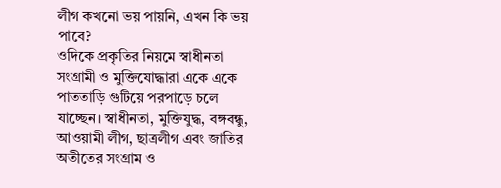লীগ কখনো ভয় পায়নি, এখন কি ভয় পাবে?
ওদিকে প্রকৃতির নিয়মে স্বাধীনতা সংগ্রামী ও মুক্তিযোদ্ধারা একে একে পাততাড়ি গুটিয়ে পরপাড়ে চলে যাচ্ছেন। স্বাধীনতা, মুক্তিযুদ্ধ, বঙ্গবন্ধু, আওয়ামী লীগ, ছাত্রলীগ এবং জাতির অতীতের সংগ্রাম ও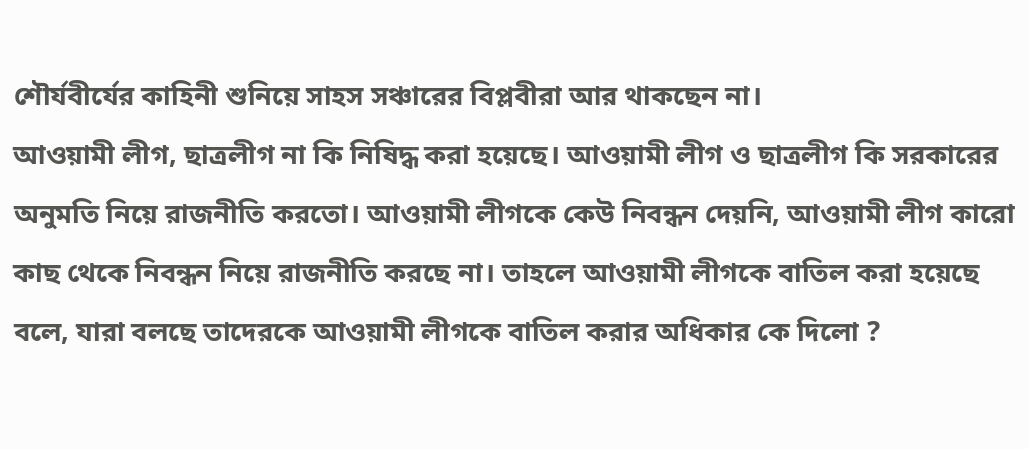শৌর্যবীর্যের কাহিনী শুনিয়ে সাহস সঞ্চারের বিপ্লবীরা আর থাকছেন না।
আওয়ামী লীগ, ছাত্রলীগ না কি নিষিদ্ধ করা হয়েছে। আওয়ামী লীগ ও ছাত্রলীগ কি সরকারের অনুমতি নিয়ে রাজনীতি করতো। আওয়ামী লীগকে কেউ নিবন্ধন দেয়নি, আওয়ামী লীগ কারো কাছ থেকে নিবন্ধন নিয়ে রাজনীতি করছে না। তাহলে আওয়ামী লীগকে বাতিল করা হয়েছে বলে, যারা বলছে তাদেরকে আওয়ামী লীগকে বাতিল করার অধিকার কে দিলো ?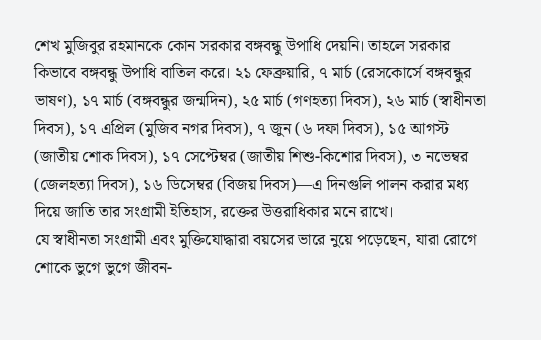শেখ মুজিবুর রহমানকে কোন সরকার বঙ্গবন্ধু উপাধি দেয়নি। তাহলে সরকার কিভাবে বঙ্গবন্ধু উপাধি বাতিল করে। ২১ ফেব্রুয়ারি, ৭ মার্চ (রেসকোর্সে বঙ্গবন্ধুর ভাষণ), ১৭ মার্চ (বঙ্গবন্ধুর জন্মদিন), ২৫ মার্চ (গণহত্যা দিবস), ২৬ মার্চ (স্বাধীনতা দিবস), ১৭ এপ্রিল (মুজিব নগর দিবস), ৭ জুন (৬ দফা দিবস), ১৫ আগস্ট (জাতীয় শোক দিবস), ১৭ সেপ্টেম্বর (জাতীয় শিশু-কিশোর দিবস), ৩ নভেম্বর (জেলহত্যা দিবস), ১৬ ডিসেম্বর (বিজয় দিবস)—এ দিনগুলি পালন করার মধ্য দিয়ে জাতি তার সংগ্রামী ইতিহাস, রক্তের উত্তরাধিকার মনে রাখে।
যে স্বাধীনতা সংগ্রামী এবং মুক্তিযোদ্ধারা বয়সের ভারে নুয়ে পড়েছেন, যারা রোগে শোকে ভুগে ভুগে জীবন-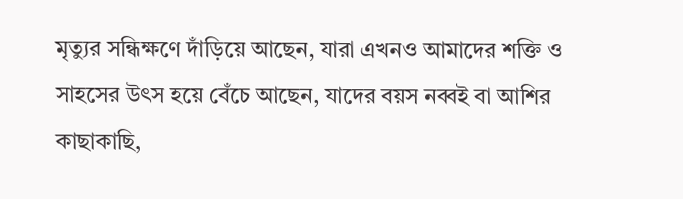মৃত্যুর সন্ধিক্ষণে দাঁড়িয়ে আছেন, যারা এখনও আমাদের শক্তি ও সাহসের উৎস হয়ে বেঁচে আছেন, যাদের বয়স নব্বই বা আশির কাছাকাছি,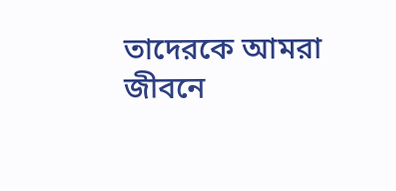তাদেরকে আমরা জীবনে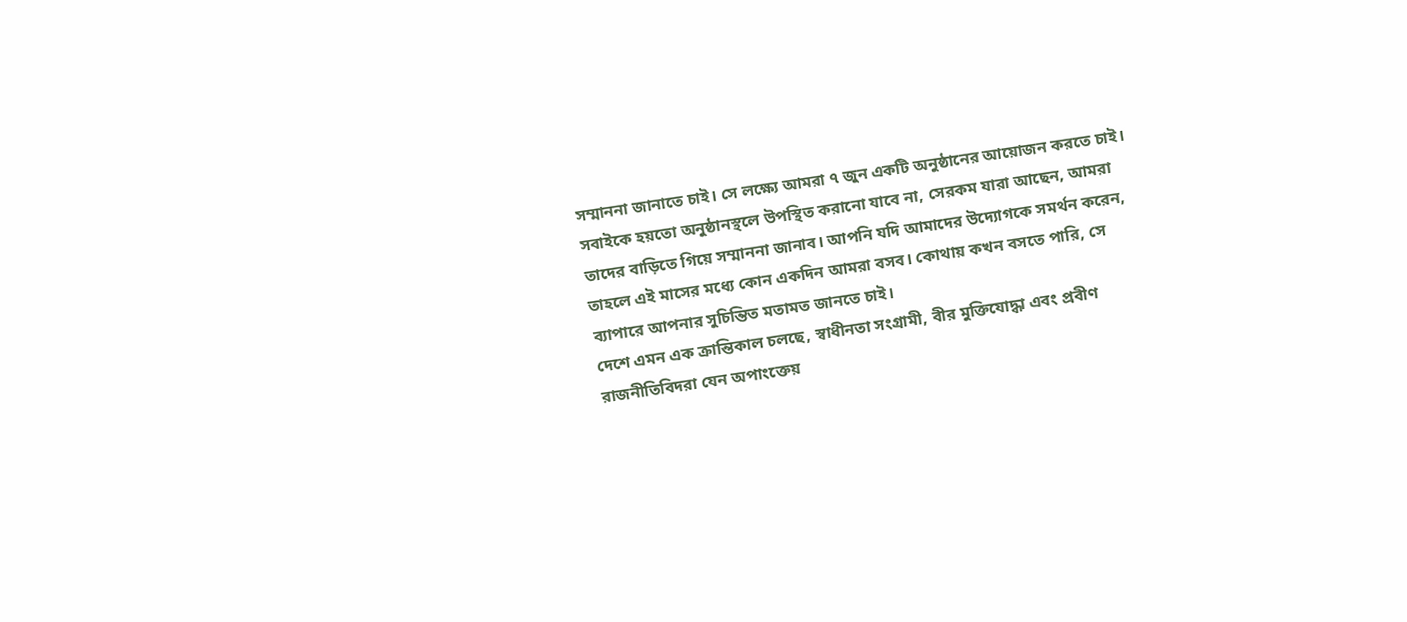সম্মাননা জানাতে চাই। সে লক্ষ্যে আমরা ৭ জুন একটি অনুষ্ঠানের আয়োজন করতে চাই। সবাইকে হয়তো অনুষ্ঠানস্থলে উপস্থিত করানো যাবে না, সেরকম যারা আছেন, আমরা তাদের বাড়িতে গিয়ে সম্মাননা জানাব। আপনি যদি আমাদের উদ্যোগকে সমর্থন করেন, তাহলে এই মাসের মধ্যে কোন একদিন আমরা বসব। কোথায় কখন বসতে পারি, সে ব্যাপারে আপনার সুচিন্তিত মতামত জানতে চাই।
দেশে এমন এক ক্রান্তিকাল চলছে, স্বাধীনতা সংগ্রামী, বীর মুক্তিযোদ্ধা এবং প্রবীণ রাজনীতিবিদরা যেন অপাংক্তেয়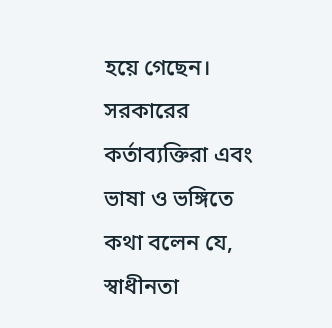হয়ে গেছেন। সরকারের কর্তাব্যক্তিরা এবং ভাষা ও ভঙ্গিতে কথা বলেন যে, স্বাধীনতা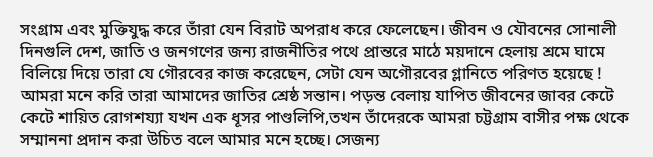সংগ্রাম এবং মুক্তিযুদ্ধ করে তাঁরা যেন বিরাট অপরাধ করে ফেলেছেন। জীবন ও যৌবনের সোনালী দিনগুলি দেশ, জাতি ও জনগণের জন্য রাজনীতির পথে প্রান্তরে মাঠে ময়দানে হেলায় শ্রমে ঘামে বিলিয়ে দিয়ে তারা যে গৌরবের কাজ করেছেন, সেটা যেন অগৌরবের গ্লানিতে পরিণত হয়েছে ! আমরা মনে করি তারা আমাদের জাতির শ্রেষ্ঠ সন্তান। পড়ন্ত বেলায় যাপিত জীবনের জাবর কেটে কেটে শায়িত রোগশয্যা যখন এক ধূসর পাণ্ডলিপি,তখন তাঁদেরকে আমরা চট্টগ্রাম বাসীর পক্ষ থেকে সম্মাননা প্রদান করা উচিত বলে আমার মনে হচ্ছে। সেজন্য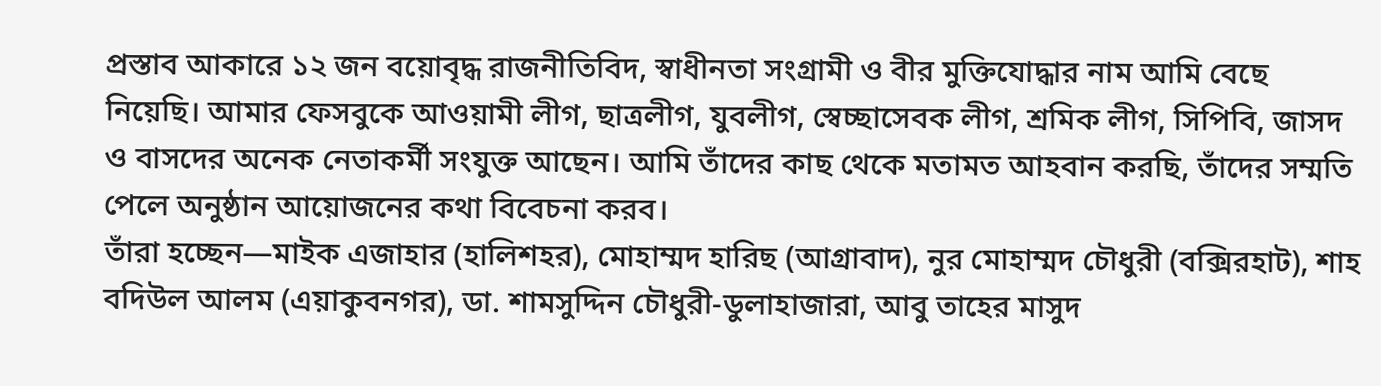প্রস্তাব আকারে ১২ জন বয়োবৃদ্ধ রাজনীতিবিদ, স্বাধীনতা সংগ্রামী ও বীর মুক্তিযোদ্ধার নাম আমি বেছে নিয়েছি। আমার ফেসবুকে আওয়ামী লীগ, ছাত্রলীগ, যুবলীগ, স্বেচ্ছাসেবক লীগ, শ্রমিক লীগ, সিপিবি, জাসদ ও বাসদের অনেক নেতাকর্মী সংযুক্ত আছেন। আমি তাঁদের কাছ থেকে মতামত আহবান করছি, তাঁদের সম্মতি পেলে অনুষ্ঠান আয়োজনের কথা বিবেচনা করব।
তাঁরা হচ্ছেন—মাইক এজাহার (হালিশহর), মোহাম্মদ হারিছ (আগ্রাবাদ), নুর মোহাম্মদ চৌধুরী (বক্সিরহাট), শাহ বদিউল আলম (এয়াকুবনগর), ডা. শামসুদ্দিন চৌধুরী-ডুলাহাজারা, আবু তাহের মাসুদ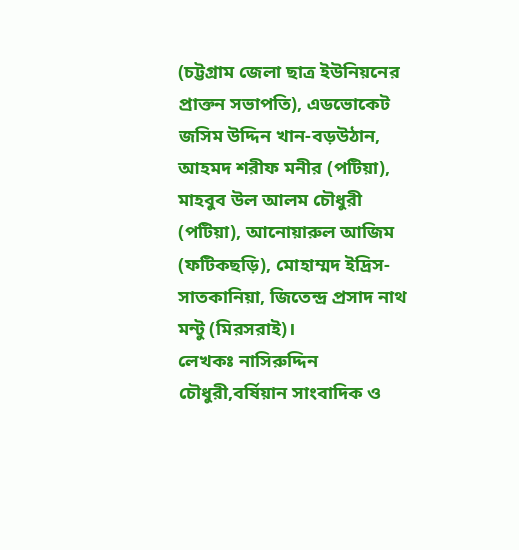(চট্টগ্রাম জেলা ছাত্র ইউনিয়নের প্রাক্তন সভাপতি), এডভোকেট জসিম উদ্দিন খান-বড়উঠান, আহমদ শরীফ মনীর (পটিয়া), মাহবুব উল আলম চৌধুরী (পটিয়া), আনোয়ারুল আজিম (ফটিকছড়ি), মোহাম্মদ ইদ্রিস-সাতকানিয়া, জিতেন্দ্র প্রসাদ নাথ মন্টু (মিরসরাই)।
লেখকঃ নাসিরুদ্দিন চৌধুরী,বর্ষিয়ান সাংবাদিক ও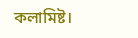কলামিষ্ট।